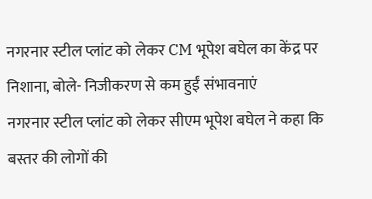नगरनार स्टील प्लांट को लेकर CM भूपेश बघेल का केंद्र पर निशाना, बोले- निजीकरण से कम हुईं संभावनाएं
नगरनार स्टील प्लांट को लेकर सीएम भूपेश बघेल ने कहा कि बस्तर की लोगों की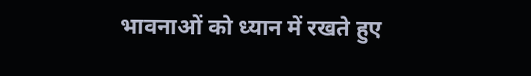भावनाओं को ध्यान में रखते हुए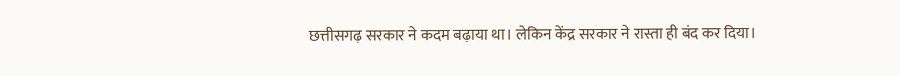छत्तीसगढ़ सरकार ने कदम बढ़ाया था। लेकिन केंद्र सरकार ने रास्ता ही बंद कर दिया।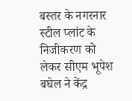बस्तर के नगरनार स्टील प्लांट के निजीकरण को लेकर सीएम भूपेश बघेल ने केंद्र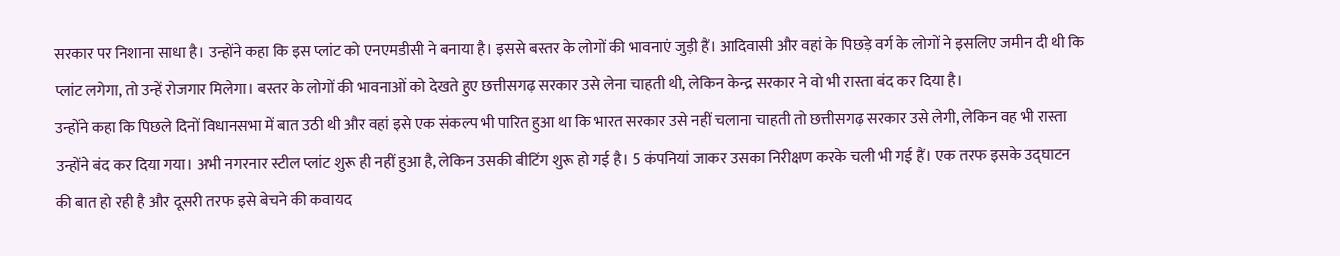सरकार पर निशाना साधा है। उन्होंने कहा कि इस प्लांट को एनएमडीसी ने बनाया है। इससे बस्तर के लोगों की भावनाएं जुड़ी हैं। आदिवासी और वहां के पिछड़े वर्ग के लोगों ने इसलिए जमीन दी थी कि प्लांट लगेगा, तो उन्हें रोजगार मिलेगा। बस्तर के लोगों की भावनाओं को देखते हुए छत्तीसगढ़ सरकार उसे लेना चाहती थी, लेकिन केन्द्र सरकार ने वो भी रास्ता बंद कर दिया है।
उन्होंने कहा कि पिछले दिनों विधानसभा में बात उठी थी और वहां इसे एक संकल्प भी पारित हुआ था कि भारत सरकार उसे नहीं चलाना चाहती तो छत्तीसगढ़ सरकार उसे लेगी, लेकिन वह भी रास्ता उन्होंने बंद कर दिया गया। अभी नगरनार स्टील प्लांट शुरू ही नहीं हुआ है, लेकिन उसकी बीटिंग शुरू हो गई है। 5 कंपनियां जाकर उसका निरीक्षण करके चली भी गई हैं। एक तरफ इसके उद्घाटन की बात हो रही है और दूसरी तरफ इसे बेचने की कवायद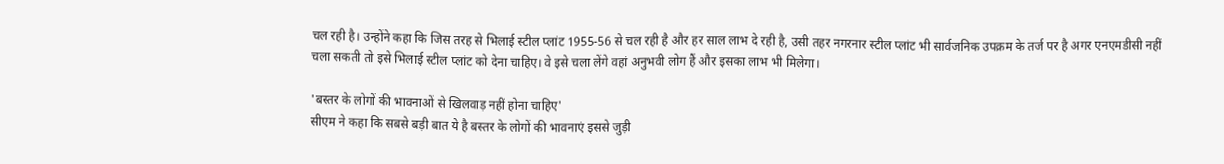चल रही है। उन्होंने कहा कि जिस तरह से भिलाई स्टील प्लांट 1955-56 से चल रही है और हर साल लाभ दे रही है, उसी तहर नगरनार स्टील प्लांट भी सार्वजनिक उपक्रम के तर्ज पर है अगर एनएमडीसी नहीं चला सकती तो इसे भिलाई स्टील प्लांट को देना चाहिए। वे इसे चला लेंगे वहां अनुभवी लोग हैं और इसका लाभ भी मिलेगा।

'बस्तर के लोगों की भावनाओं से खिलवाड़ नहीं होना चाहिए'
सीएम ने कहा कि सबसे बड़ी बात ये है बस्तर के लोगों की भावनाएं इससे जुड़ी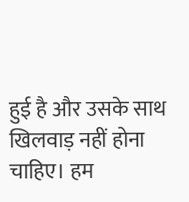हुई है और उसके साथ खिलवाड़ नहीं होना चाहिए। हम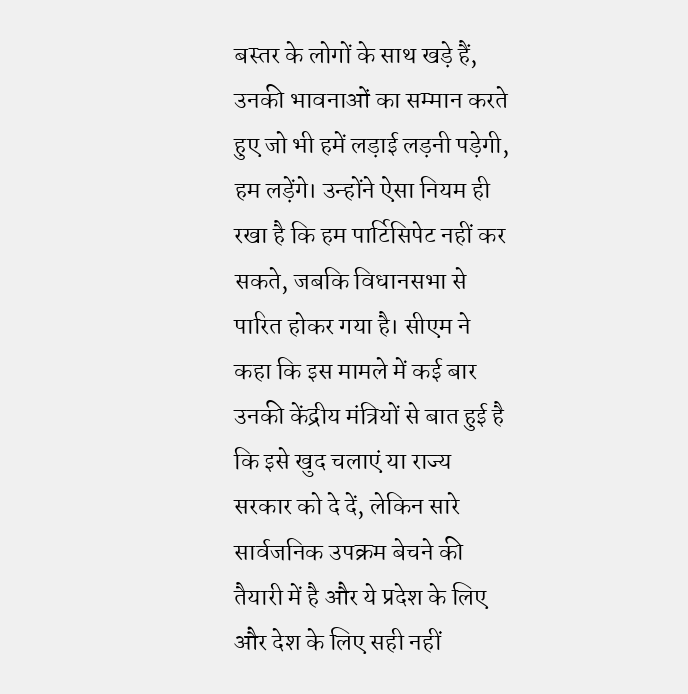बस्तर के लोगों के साथ खड़े हैं, उनकी भावनाओं का सम्मान करते हुए जो भी हमें लड़ाई लड़नी पड़ेगी, हम लड़ेंगे। उन्होंने ऐसा नियम ही रखा है कि हम पार्टिसिपेट नहीं कर सकते, जबकि विधानसभा से पारित होकर गया है। सीएम ने कहा कि इस मामले में कई बार उनकी केंद्रीय मंत्रियों से बात हुई है कि इसे खुद चलाएं या राज्य सरकार को दे दें, लेकिन सारे सार्वजनिक उपक्रम बेचने की तैयारी में है और ये प्रदेश के लिए और देश के लिए सही नहीं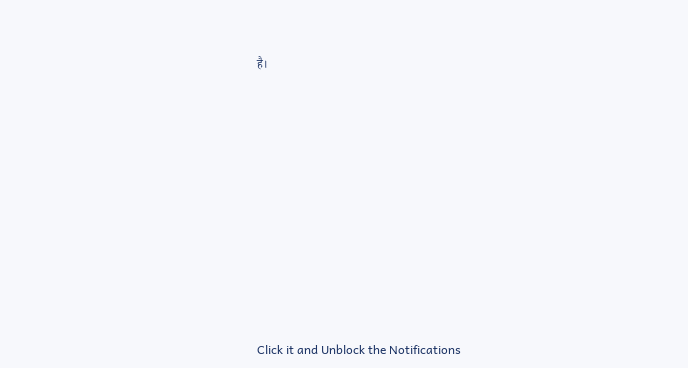है।












Click it and Unblock the Notifications